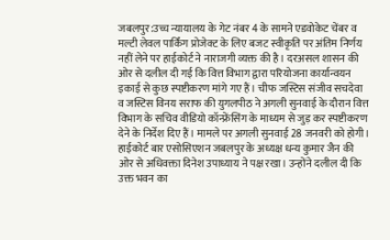जबलपुर:उच्च न्यायालय के गेट नंबर 4 के सामने एडवोकेट चेंबर व मल्टी लेवल पार्किंग प्रोजेक्ट के लिए बजट स्वीकृति पर अंतिम निर्णय नहीं लेने पर हाईकोर्ट ने नाराजगी व्यक्त की है। दरअसल शासन की ओर से दलील दी गई कि वित्त विभाग द्वारा परियोजना कार्यान्वयन इकाई से कुछ स्पष्टीकरण मांगे गए हैं। चीफ जस्टिस संजीव सचदेवा व जस्टिस विनय सराफ की युगलपीठ ने अगली सुनवाई के दौरान वित्त विभाग के सचिव वीडियो कॉन्फ्रेंसिंग के माध्यम से जुड़ कर स्पष्टीकरण देने के निर्देश दिए हैं। मामले पर अगली सुनवाई 28 जनवरी को होगी।
हाईकोर्ट बार एसोसिएशन जबलपुर के अध्यक्ष धन्य कुमार जैन की ओर से अधिवक्ता दिनेश उपाध्याय ने पक्ष रखा। उन्होंने दलील दी कि उक्त भवन का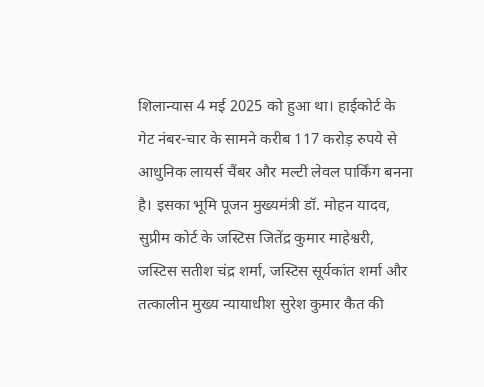शिलान्यास 4 मई 2025 को हुआ था। हाईकोर्ट के गेट नंबर-चार के सामने करीब 117 करोड़ रुपये से आधुनिक लायर्स चैंबर और मल्टी लेवल पार्किंग बनना है। इसका भूमि पूजन मुख्यमंत्री डॉ. मोहन यादव, सुप्रीम कोर्ट के जस्टिस जितेंद्र कुमार माहेश्वरी, जस्टिस सतीश चंद्र शर्मा, जस्टिस सूर्यकांत शर्मा और तत्कालीन मुख्य न्यायाधीश सुरेश कुमार कैत की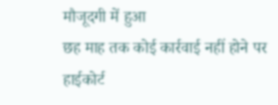मौजूदगी में हुआ
छह माह तक कोई कार्रवाई नहीं होने पर हाईकोर्ट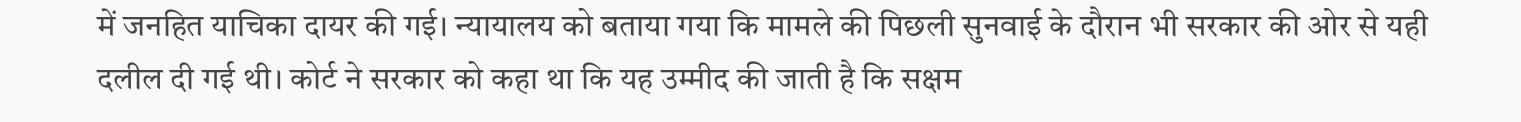में जनहित याचिका दायर की गई। न्यायालय को बताया गया कि मामले की पिछली सुनवाई के दौरान भी सरकार की ओर से यही दलील दी गई थी। कोर्ट ने सरकार को कहा था कि यह उम्मीद की जाती है कि सक्षम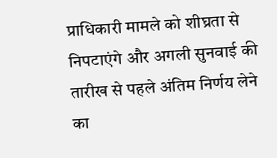प्राधिकारी मामले को शीघ्रता से निपटाएंगे और अगली सुनवाई की तारीख से पहले अंतिम निर्णय लेने का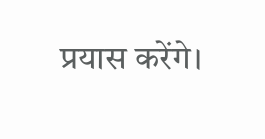प्रयास करेंगे।